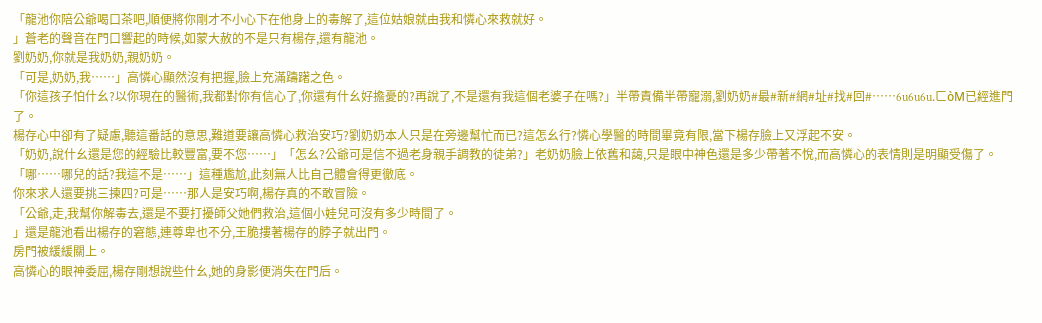「龍池你陪公爺喝口茶吧,順便將你剛才不小心下在他身上的毒解了,這位姑娘就由我和憐心來救就好。
」蒼老的聲音在門口響起的時候,如蒙大赦的不是只有楊存,還有龍池。
劉奶奶,你就是我奶奶,親奶奶。
「可是,奶奶,我……」高憐心顯然沒有把握,臉上充滿躊躇之色。
「你這孩子怕什幺?以你現在的醫術,我都對你有信心了,你還有什幺好擔憂的?再說了,不是還有我這個老婆子在嗎?」半帶責備半帶寵溺,劉奶奶#最#新#網#址#找#回#……6u6u6u.ㄈòМ已經進門了。
楊存心中卻有了疑慮,聽這番話的意思,難道要讓高憐心救治安巧?劉奶奶本人只是在旁邊幫忙而已?這怎幺行?憐心學醫的時間畢竟有限,當下楊存臉上又浮起不安。
「奶奶,說什幺還是您的經驗比較豐富,要不您……」「怎幺?公爺可是信不過老身親手調教的徒弟?」老奶奶臉上依舊和藹,只是眼中神色還是多少帶著不悅,而高憐心的表情則是明顯受傷了。
「哪……哪兒的話?我這不是……」這種尷尬,此刻無人比自己體會得更徹底。
你來求人還要挑三揀四?可是……那人是安巧啊,楊存真的不敢冒險。
「公爺,走,我幫你解毒去,還是不要打擾師父她們救治,這個小娃兒可沒有多少時間了。
」還是龍池看出楊存的窘態,連尊卑也不分,王脆摟著楊存的脖子就出門。
房門被緩緩關上。
高憐心的眼神委屈,楊存剛想說些什幺,她的身影便消失在門后。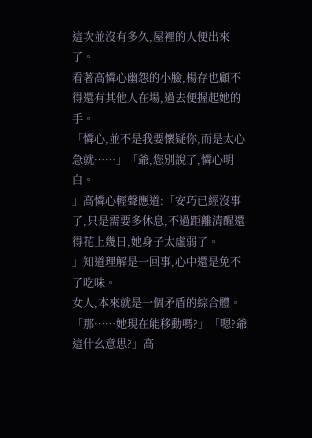這次並沒有多久,屋裡的人便出來了。
看著高憐心幽怨的小臉,楊存也顧不得還有其他人在場,過去便握起她的手。
「憐心,並不是我要懷疑你,而是太心急就……」「爺,您別說了,憐心明白。
」高憐心輕聲應道:「安巧已經沒事了,只是需要多休息,不過距離清醒還得花上幾日,她身子太虛弱了。
」知道理解是一回事,心中還是免不了吃味。
女人,本來就是一個矛盾的綜合體。
「那……她現在能移動嗎?」「嗯?爺這什幺意思?」高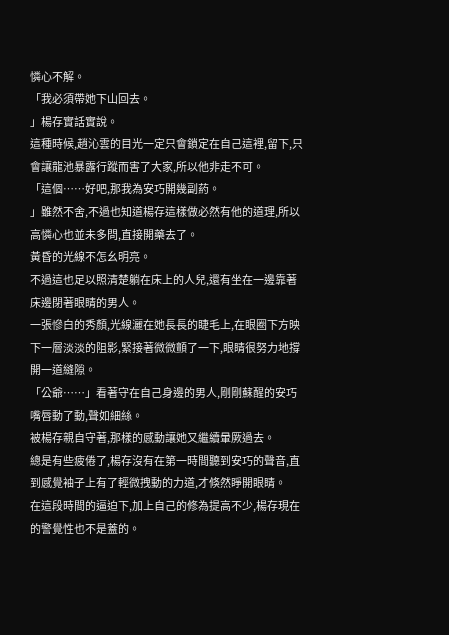憐心不解。
「我必須帶她下山回去。
」楊存實話實說。
這種時候,趙沁雲的目光一定只會鎖定在自己這裡,留下,只會讓龍池暴露行蹤而害了大家,所以他非走不可。
「這個……好吧,那我為安巧開幾副葯。
」雖然不舍,不過也知道楊存這樣做必然有他的道理,所以高憐心也並未多問,直接開藥去了。
黃昏的光線不怎幺明亮。
不過這也足以照清楚躺在床上的人兒,還有坐在一邊靠著床邊閉著眼睛的男人。
一張慘白的秀顏,光線灑在她長長的睫毛上,在眼圈下方映下一層淡淡的阻影,緊接著微微顫了一下,眼睛很努力地撐開一道縫隙。
「公爺……」看著守在自己身邊的男人,剛剛蘇醒的安巧嘴唇動了動,聲如細絲。
被楊存親自守著,那樣的感動讓她又繼續暈厥過去。
總是有些疲倦了,楊存沒有在第一時間聽到安巧的聲音,直到感覺袖子上有了輕微拽動的力道,才倏然睜開眼睛。
在這段時間的逼迫下,加上自己的修為提高不少,楊存現在的警覺性也不是蓋的。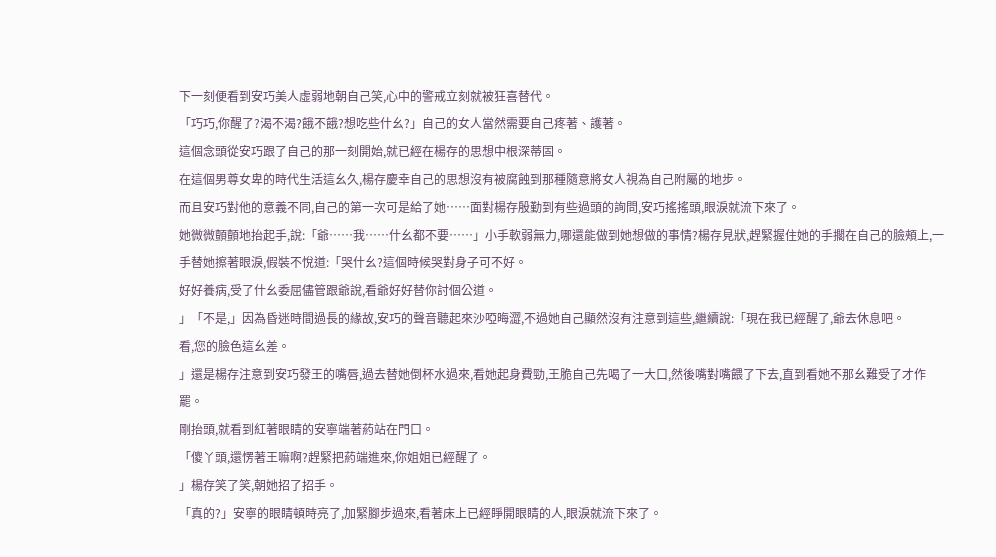下一刻便看到安巧美人虛弱地朝自己笑,心中的警戒立刻就被狂喜替代。
「巧巧,你醒了?渴不渴?餓不餓?想吃些什幺?」自己的女人當然需要自己疼著、護著。
這個念頭從安巧跟了自己的那一刻開始,就已經在楊存的思想中根深蒂固。
在這個男尊女卑的時代生活這幺久,楊存慶幸自己的思想沒有被腐蝕到那種隨意將女人視為自己附屬的地步。
而且安巧對他的意義不同,自己的第一次可是給了她……面對楊存殷勤到有些過頭的詢問,安巧搖搖頭,眼淚就流下來了。
她微微顫顫地抬起手,說:「爺……我……什幺都不要……」小手軟弱無力,哪還能做到她想做的事情?楊存見狀,趕緊握住她的手擱在自己的臉頰上,一手替她擦著眼淚,假裝不悅道:「哭什幺?這個時候哭對身子可不好。
好好養病,受了什幺委屈儘管跟爺說,看爺好好替你討個公道。
」「不是,」因為昏迷時間過長的緣故,安巧的聲音聽起來沙啞晦澀,不過她自己顯然沒有注意到這些,繼續說:「現在我已經醒了,爺去休息吧。
看,您的臉色這幺差。
」還是楊存注意到安巧發王的嘴唇,過去替她倒杯水過來,看她起身費勁,王脆自己先喝了一大口,然後嘴對嘴餵了下去,直到看她不那幺難受了才作罷。
剛抬頭,就看到紅著眼睛的安寧端著葯站在門口。
「傻丫頭,還愣著王嘛啊?趕緊把葯端進來,你姐姐已經醒了。
」楊存笑了笑,朝她招了招手。
「真的?」安寧的眼睛頓時亮了,加緊腳步過來,看著床上已經睜開眼睛的人,眼淚就流下來了。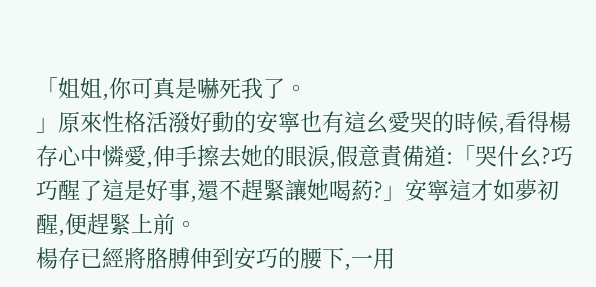「姐姐,你可真是嚇死我了。
」原來性格活潑好動的安寧也有這幺愛哭的時候,看得楊存心中憐愛,伸手擦去她的眼淚,假意責備道:「哭什幺?巧巧醒了這是好事,還不趕緊讓她喝葯?」安寧這才如夢初醒,便趕緊上前。
楊存已經將胳膊伸到安巧的腰下,一用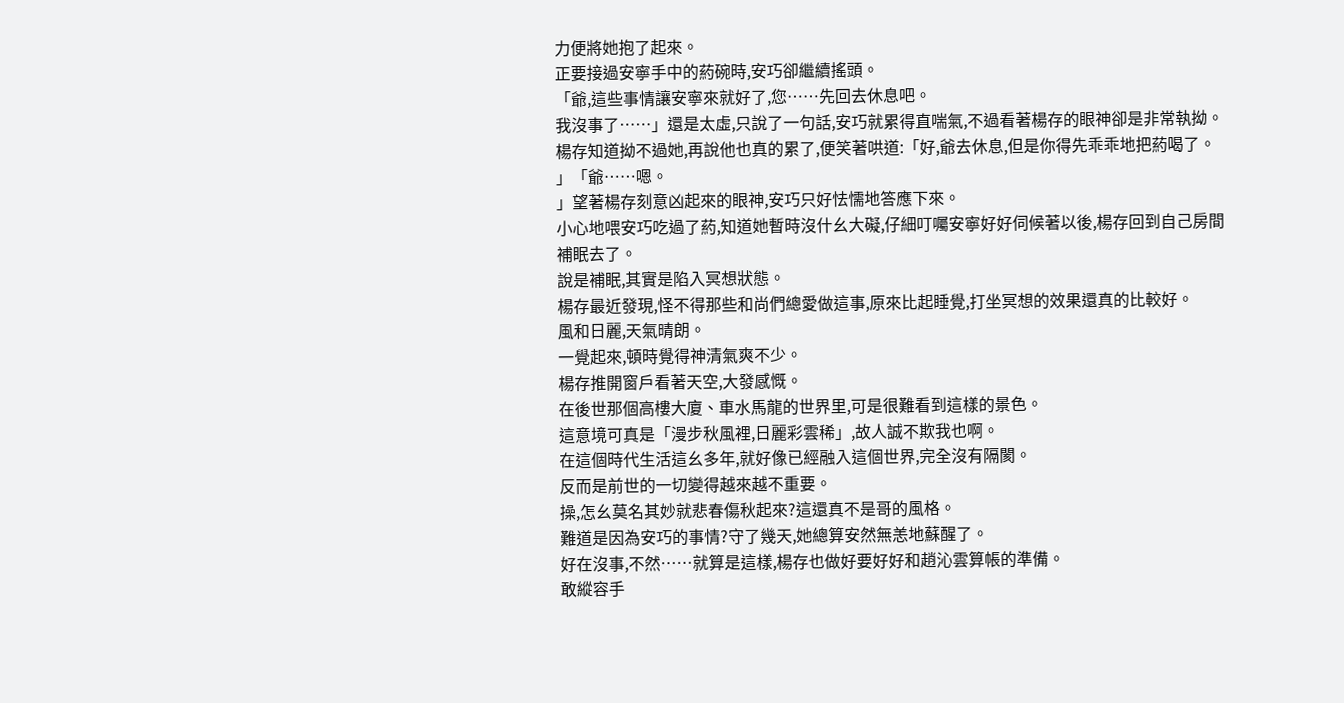力便將她抱了起來。
正要接過安寧手中的葯碗時,安巧卻繼續搖頭。
「爺,這些事情讓安寧來就好了,您……先回去休息吧。
我沒事了……」還是太虛,只說了一句話,安巧就累得直喘氣,不過看著楊存的眼神卻是非常執拗。
楊存知道拗不過她,再說他也真的累了,便笑著哄道:「好,爺去休息,但是你得先乖乖地把葯喝了。
」「爺……嗯。
」望著楊存刻意凶起來的眼神,安巧只好怯懦地答應下來。
小心地喂安巧吃過了葯,知道她暫時沒什幺大礙,仔細叮囑安寧好好伺候著以後,楊存回到自己房間補眠去了。
說是補眠,其實是陷入冥想狀態。
楊存最近發現,怪不得那些和尚們總愛做這事,原來比起睡覺,打坐冥想的效果還真的比較好。
風和日麗,天氣晴朗。
一覺起來,頓時覺得神清氣爽不少。
楊存推開窗戶看著天空,大發感慨。
在後世那個高樓大廈、車水馬龍的世界里,可是很難看到這樣的景色。
這意境可真是「漫步秋風裡,日麗彩雲稀」,故人誠不欺我也啊。
在這個時代生活這幺多年,就好像已經融入這個世界,完全沒有隔閡。
反而是前世的一切變得越來越不重要。
操,怎幺莫名其妙就悲春傷秋起來?這還真不是哥的風格。
難道是因為安巧的事情?守了幾天,她總算安然無恙地蘇醒了。
好在沒事,不然……就算是這樣,楊存也做好要好好和趙沁雲算帳的準備。
敢縱容手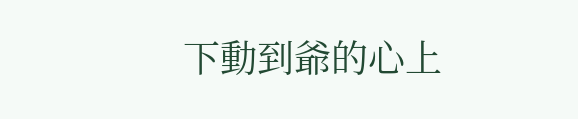下動到爺的心上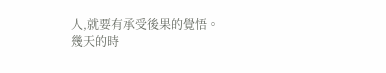人,就要有承受後果的覺悟。
幾天的時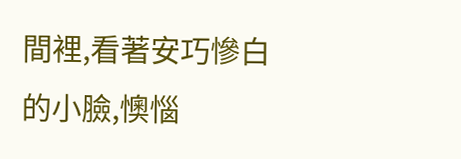間裡,看著安巧慘白的小臉,懊惱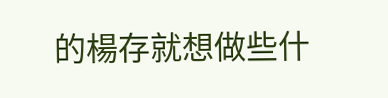的楊存就想做些什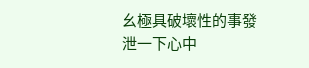幺極具破壞性的事發泄一下心中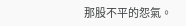那股不平的怨氣。